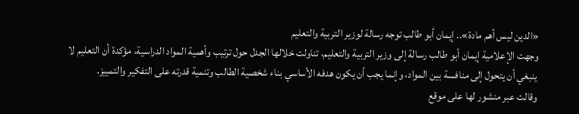«الدين ليس أهم مادة».. إيمان أبو طالب توجه رسالة لوزير التربية والتعليم
وجهت الإعلامية إيمان أبو طالب رسالة إلى وزير التربية والتعليم، تناولت خلالها الجدل حول ترتيب وأهمية المواد الدراسية، مؤكدة أن التعليم لا ينبغي أن يتحول إلى منافسة بين المواد، وإنما يجب أن يكون هدفه الأساسي بناء شخصية الطالب وتنمية قدرته على التفكير والتمييز.
وقالت عبر منشور لها على موقع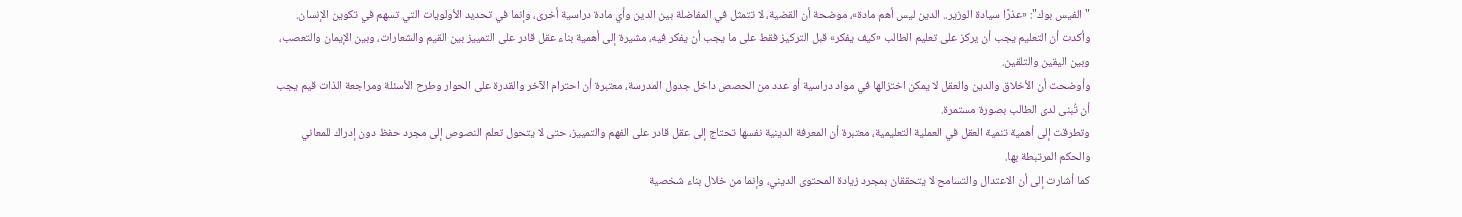"الفيس بوك": «عذرًا سيادة الوزير.. الدين ليس أهم مادة»، موضحة أن القضية، لا تتمثل في المفاضلة بين الدين وأي مادة دراسية أخرى، وإنما في تحديد الأولويات التي تسهم في تكوين الإنسان.
وأكدت أن التعليم يجب أن يركز على تعليم الطالب «كيف يفكر» قبل التركيز فقط على ما يجب أن يفكر فيه، مشيرة إلى أهمية بناء عقل قادر على التمييز بين القيم والشعارات، وبين الإيمان والتعصب، وبين اليقين والتلقين.
وأوضحت أن الأخلاق والدين والعقل لا يمكن اختزالها في مواد دراسية أو عدد من الحصص داخل جدول المدرسة، معتبرة أن احترام الآخر والقدرة على الحوار وطرح الأسئلة ومراجعة الذات قيم يجب أن تُبنى لدى الطالب بصورة مستمرة.
وتطرقت إلى أهمية تنمية العقل في العملية التعليمية، معتبرة أن المعرفة الدينية نفسها تحتاج إلى عقل قادر على الفهم والتمييز، حتى لا يتحول تعلم النصوص إلى مجرد حفظ دون إدراك للمعاني والحكم المرتبطة بها.
كما أشارت إلى أن الاعتدال والتسامح لا يتحققان بمجرد زيادة المحتوى الديني، وإنما من خلال بناء شخصية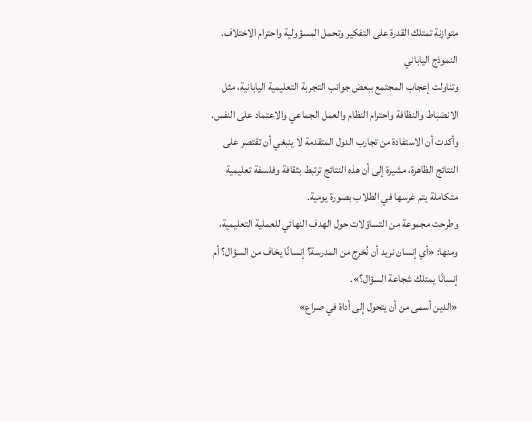متوازنة تمتلك القدرة على التفكير وتحمل المسؤولية واحترام الاختلاف.
النموذج الياباني
وتناولت إعجاب المجتمع ببعض جوانب التجربة التعليمية اليابانية، مثل الانضباط والنظافة واحترام النظام والعمل الجماعي والاعتماد على النفس.
وأكدت أن الاستفادة من تجارب الدول المتقدمة لا ينبغي أن تقتصر على النتائج الظاهرة، مشيرة إلى أن هذه النتائج ترتبط بثقافة وفلسفة تعليمية متكاملة يتم غرسها في الطلاب بصورة يومية.
وطرحت مجموعة من التساؤلات حول الهدف النهائي للعملية التعليمية، ومنها: «أي إنسان نريد أن نُخرج من المدرسة؟ إنسانًا يخاف من السؤال؟ أم إنسانًا يمتلك شجاعة السؤال؟».
«الدين أسمى من أن يتحول إلى أداة في صراع»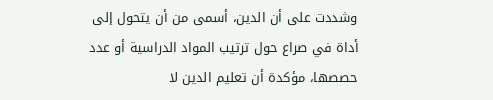وشددت على أن الدين، أسمى من أن يتحول إلى أداة في صراع حول ترتيب المواد الدراسية أو عدد حصصها، مؤكدة أن تعليم الدين لا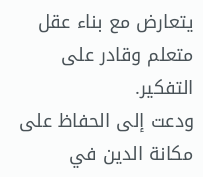يتعارض مع بناء عقل متعلم وقادر على التفكير.
ودعت إلى الحفاظ على مكانة الدين في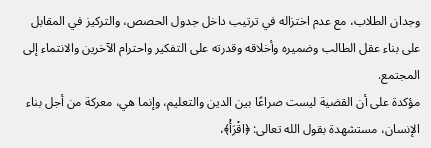وجدان الطلاب، مع عدم اختزاله في ترتيب داخل جدول الحصص، والتركيز في المقابل على بناء عقل الطالب وضميره وأخلاقه وقدرته على التفكير واحترام الآخرين والانتماء إلى المجتمع.
مؤكدة على أن القضية ليست صراعًا بين الدين والتعليم، وإنما هي، معركة من أجل بناء الإنسان، مستشهدة بقول الله تعالى: ﴿اقْرَأْ﴾،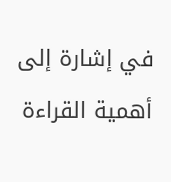في إشارة إلى أهمية القراءة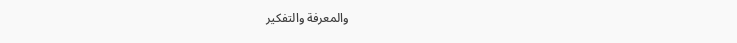والمعرفة والتفكير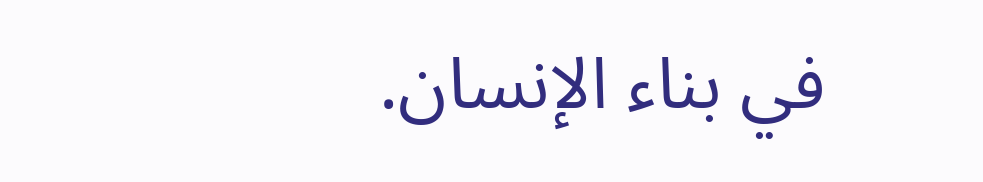في بناء الإنسان.